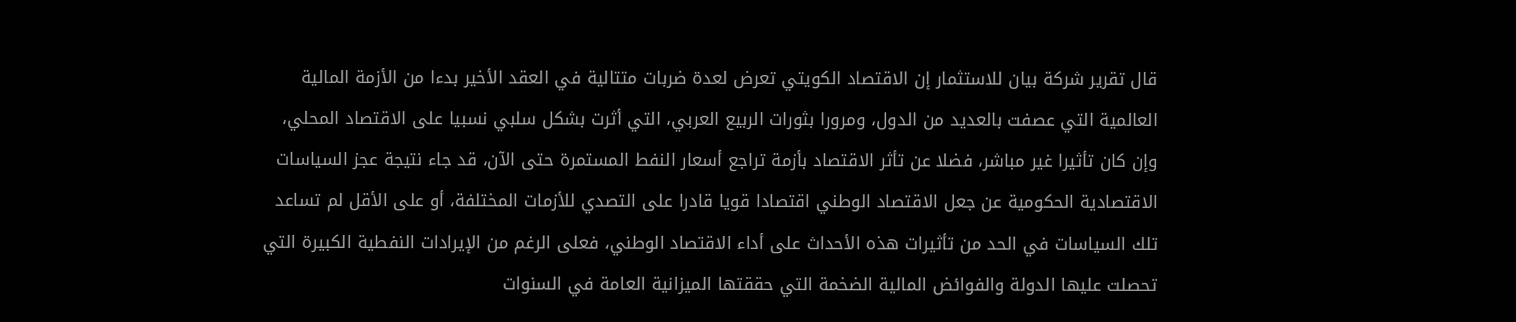قال تقرير شركة بيان للاستثمار إن الاقتصاد الكويتي تعرض لعدة ضربات متتالية في العقد الأخير بدءا من الأزمة المالية العالمية التي عصفت بالعديد من الدول، ومرورا بثورات الربيع العربي، التي أثرت بشكل سلبي نسبيا على الاقتصاد المحلي، وإن كان تأثيرا غير مباشر، فضلا عن تأثر الاقتصاد بأزمة تراجع أسعار النفط المستمرة حتى الآن، قد جاء نتيجة عجز السياسات الاقتصادية الحكومية عن جعل الاقتصاد الوطني اقتصادا قويا قادرا على التصدي للأزمات المختلفة، أو على الأقل لم تساعد تلك السياسات في الحد من تأثيرات هذه الأحداث على أداء الاقتصاد الوطني، فعلى الرغم من الإيرادات النفطية الكبيرة التي تحصلت عليها الدولة والفوائض المالية الضخمة التي حققتها الميزانية العامة في السنوات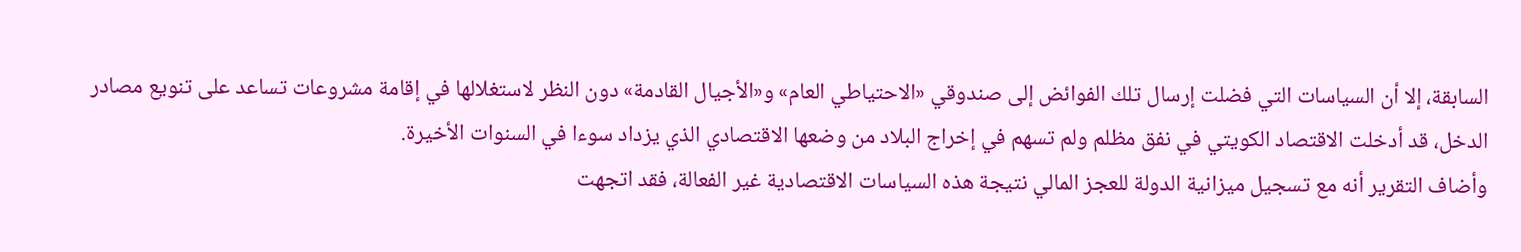السابقة، إلا أن السياسات التي فضلت إرسال تلك الفوائض إلى صندوقي «الاحتياطي العام» و«الأجيال القادمة» دون النظر لاستغلالها في إقامة مشروعات تساعد على تنويع مصادر الدخل، قد أدخلت الاقتصاد الكويتي في نفق مظلم ولم تسهم في إخراج البلاد من وضعها الاقتصادي الذي يزداد سوءا في السنوات الأخيرة.
وأضاف التقرير أنه مع تسجيل ميزانية الدولة للعجز المالي نتيجة هذه السياسات الاقتصادية غير الفعالة، فقد اتجهت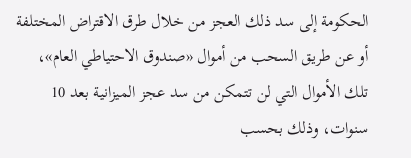الحكومة إلى سد ذلك العجز من خلال طرق الاقتراض المختلفة أو عن طريق السحب من أموال «صندوق الاحتياطي العام»، تلك الأموال التي لن تتمكن من سد عجز الميزانية بعد 10 سنوات، وذلك بحسب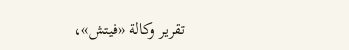تقرير وكالة «فيتش»،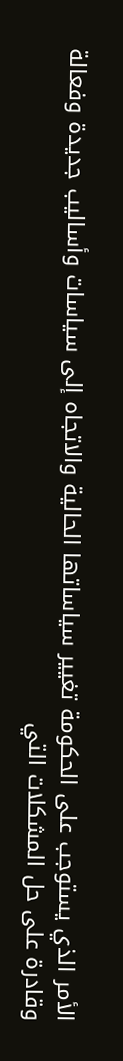الأمر الذي يستوجب على الحكومة تغيير سياساتها الحالية والاتجاه إلى سياسات وأساليب جديدة وفعالة وقادرة على حل المشكلات التي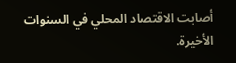أصابت الاقتصاد المحلي في السنوات الأخيرة.